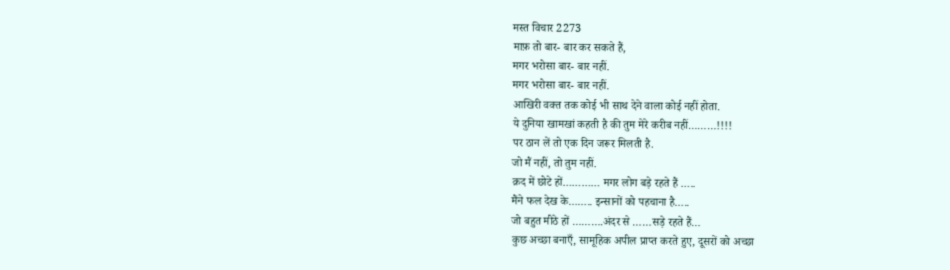मस्त विचार 2273
माफ़ तो बार- बार कर सकते हैं,
मगर भरोसा बार- बार नहीं.
मगर भरोसा बार- बार नहीं.
आखिरी वक्त तक कोई भी साथ देने वाला कोई नहीं होता.
ये दुनिया खामखां कहती है की तुम मेरे करीब नहीं………!!!!
पर ठान लें तो एक दिन जरूर मिलती है.
जो मैं नहीं, तो तुम नहीं.
क़द में छोटे हों………… मगर लोग बड़े रहते हैं …..
मैंने फल देख के…….. इन्सानों को पहचाना है…..
जो बहुत मीठे हों ……….अंदर से ……सड़े रहते हैं…
कुछ अच्छा बनाएँ, सामूहिक अपील प्राप्त करते हुए, दूसरों को अच्छा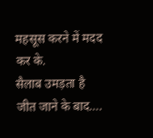महसूस करने में मदद कर के.
सैलाब उमड़ता है जीत जाने के बाद….